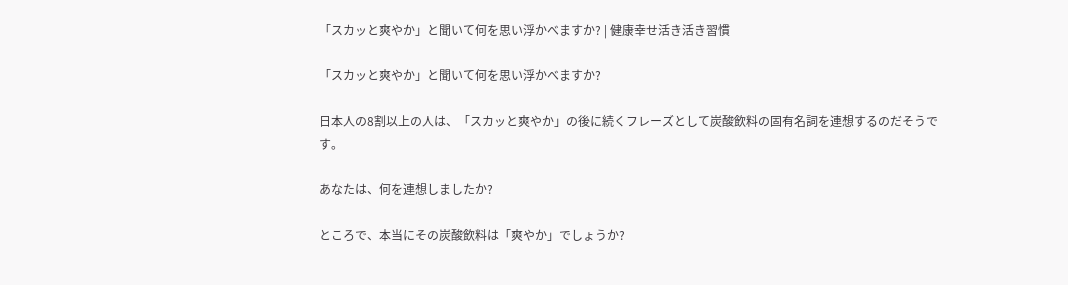「スカッと爽やか」と聞いて何を思い浮かべますか? | 健康幸せ活き活き習慣

「スカッと爽やか」と聞いて何を思い浮かべますか?

日本人の8割以上の人は、「スカッと爽やか」の後に続くフレーズとして炭酸飲料の固有名詞を連想するのだそうです。

あなたは、何を連想しましたか?

ところで、本当にその炭酸飲料は「爽やか」でしょうか?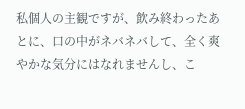私個人の主観ですが、飲み終わったあとに、口の中がネバネバして、全く爽やかな気分にはなれませんし、こ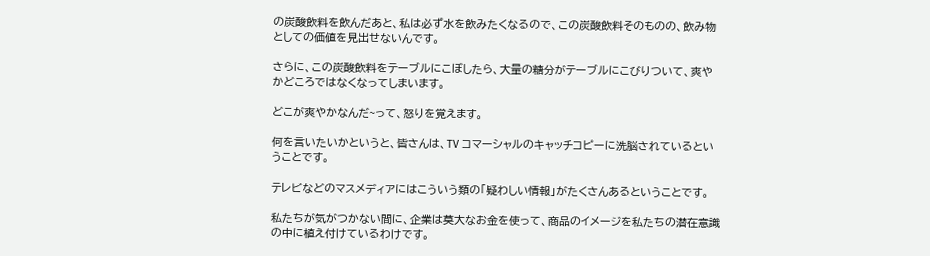の炭酸飲料を飲んだあと、私は必ず水を飲みたくなるので、この炭酸飲料そのものの、飲み物としての価値を見出せないんです。

さらに、この炭酸飲料をテーブルにこぼしたら、大量の糖分がテーブルにこびりついて、爽やかどころではなくなってしまいます。

どこが爽やかなんだ~って、怒りを覚えます。

何を言いたいかというと、皆さんは、TV コマーシャルのキャッチコピーに洗脳されているということです。

テレビなどのマスメディアにはこういう類の「疑わしい情報」がたくさんあるということです。

私たちが気がつかない間に、企業は莫大なお金を使って、商品のイメージを私たちの潜在意識の中に植え付けているわけです。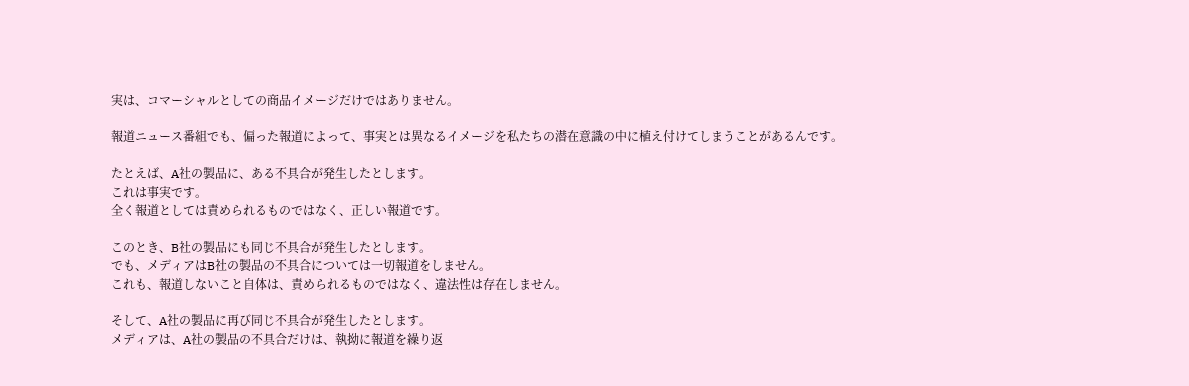実は、コマーシャルとしての商品イメージだけではありません。

報道ニュース番組でも、偏った報道によって、事実とは異なるイメージを私たちの潜在意識の中に植え付けてしまうことがあるんです。

たとえば、A社の製品に、ある不具合が発生したとします。
これは事実です。
全く報道としては責められるものではなく、正しい報道です。

このとき、B社の製品にも同じ不具合が発生したとします。
でも、メディアはB社の製品の不具合については一切報道をしません。
これも、報道しないこと自体は、責められるものではなく、違法性は存在しません。

そして、A社の製品に再び同じ不具合が発生したとします。
メディアは、A社の製品の不具合だけは、執拗に報道を繰り返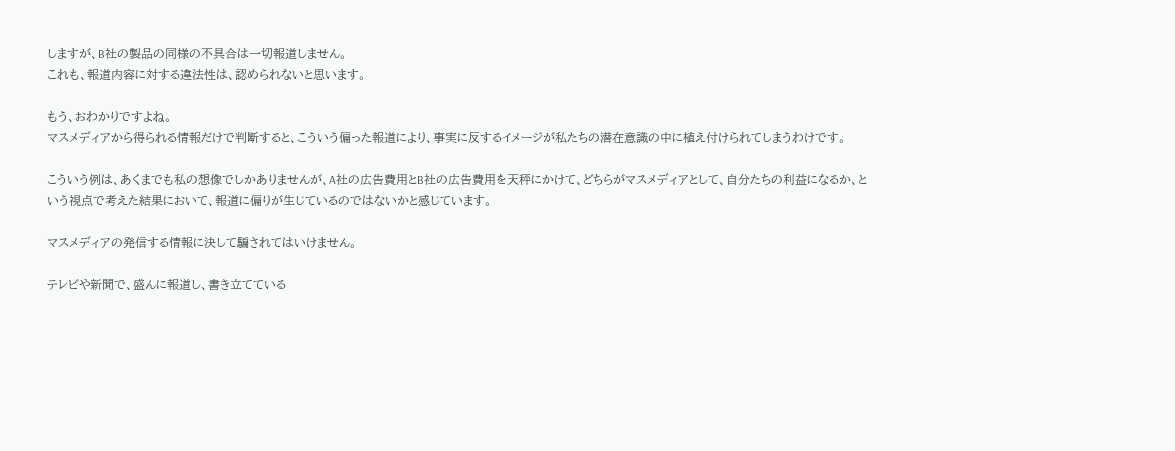しますが、B社の製品の同様の不具合は一切報道しません。
これも、報道内容に対する違法性は、認められないと思います。

もう、おわかりですよね。
マスメディアから得られる情報だけで判断すると、こういう偏った報道により、事実に反するイメージが私たちの潜在意識の中に植え付けられてしまうわけです。

こういう例は、あくまでも私の想像でしかありませんが、A社の広告費用とB社の広告費用を天秤にかけて、どちらがマスメディアとして、自分たちの利益になるか、という視点で考えた結果において、報道に偏りが生じているのではないかと感じています。

マスメディアの発信する情報に決して騙されてはいけません。

テレビや新聞で、盛んに報道し、書き立てている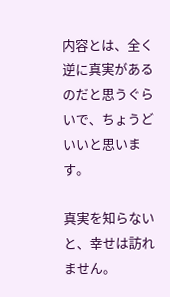内容とは、全く逆に真実があるのだと思うぐらいで、ちょうどいいと思います。

真実を知らないと、幸せは訪れません。